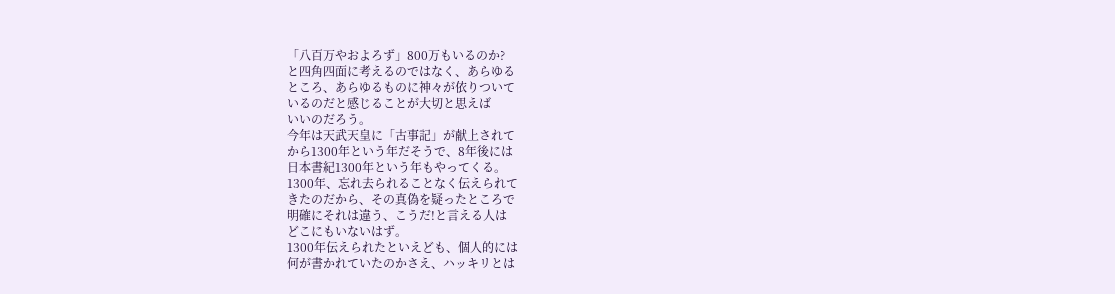「八百万やおよろず」800万もいるのか?
と四角四面に考えるのではなく、あらゆる
ところ、あらゆるものに神々が依りついて
いるのだと感じることが大切と思えば
いいのだろう。
今年は天武天皇に「古事記」が献上されて
から1300年という年だそうで、8年後には
日本書紀1300年という年もやってくる。
1300年、忘れ去られることなく伝えられて
きたのだから、その真偽を疑ったところで
明確にそれは違う、こうだ!と言える人は
どこにもいないはず。
1300年伝えられたといえども、個人的には
何が書かれていたのかさえ、ハッキリとは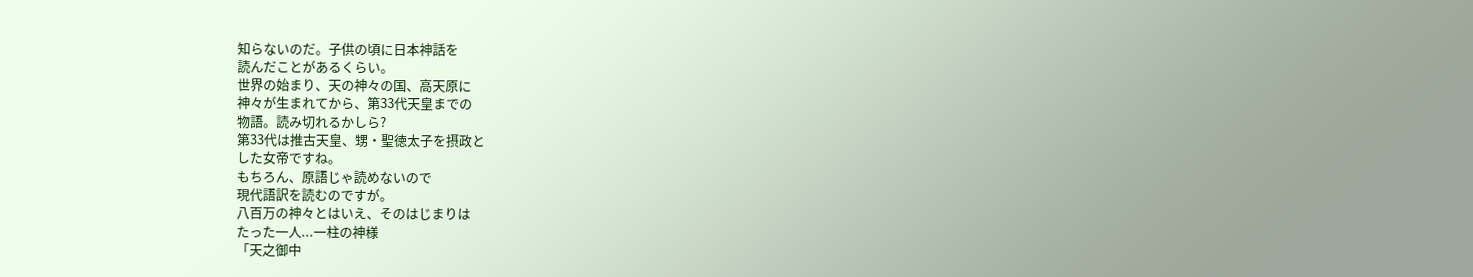知らないのだ。子供の頃に日本神話を
読んだことがあるくらい。
世界の始まり、天の神々の国、高天原に
神々が生まれてから、第33代天皇までの
物語。読み切れるかしら?
第33代は推古天皇、甥・聖徳太子を摂政と
した女帝ですね。
もちろん、原語じゃ読めないので
現代語訳を読むのですが。
八百万の神々とはいえ、そのはじまりは
たった一人...一柱の神様
「天之御中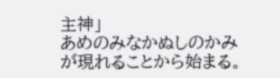主神」
あめのみなかぬしのかみ
が現れることから始まる。